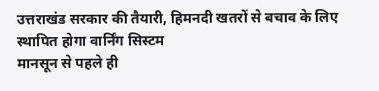उत्तराखंड सरकार की तैयारी, हिमनदी खतरों से बचाव के लिए स्थापित होगा वार्निंग सिस्टम
मानसून से पहले ही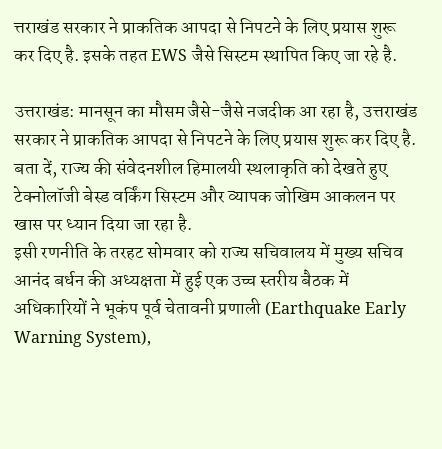त्तराखंड सरकार ने प्राकतिक आपदा से निपटने के लिए प्रयास शुरू कर दिए है. इसके तहत EWS जैसे सिस्टम स्थापित किए जा रहे है.

उत्तराखंड: मानसून का मौसम जैसे-जैसे नजदीक आ रहा है, उत्तराखंड सरकार ने प्राकतिक आपदा से निपटने के लिए प्रयास शुरू कर दिए है. बता दें, राज्य की संवेदनशील हिमालयी स्थलाकृति को देखते हुए टेक्नोलॉजी बेस्ड वर्किंग सिस्टम और व्यापक जोखिम आकलन पर खास पर ध्यान दिया जा रहा है.
इसी रणनीति के तरहट सोमवार को राज्य सचिवालय में मुख्य सचिव आनंद बर्धन की अध्यक्षता में हुई एक उच्च स्तरीय बैठक में अधिकारियों ने भूकंप पूर्व चेतावनी प्रणाली (Earthquake Early Warning System),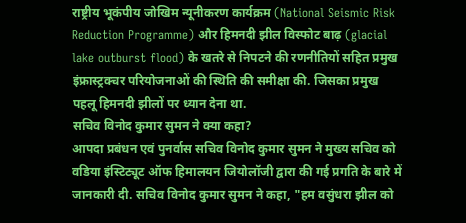राष्ट्रीय भूकंपीय जोखिम न्यूनीकरण कार्यक्रम (National Seismic Risk Reduction Programme) और हिमनदी झील विस्फोट बाढ़ (glacial lake outburst flood) के खतरे से निपटने की रणनीतियों सहित प्रमुख इंफ्रास्ट्रक्चर परियोजनाओं की स्थिति की समीक्षा की. जिसका प्रमुख पहलू हिमनदी झीलों पर ध्यान देना था.
सचिव विनोद कुमार सुमन ने क्या कहा?
आपदा प्रबंधन एवं पुनर्वास सचिव विनोद कुमार सुमन ने मुख्य सचिव को वडिया इंस्टिट्यूट ऑफ हिमालयन जियोलॉजी द्वारा की गई प्रगति के बारे में जानकारी दी. सचिव विनोद कुमार सुमन ने कहा, "हम वसुंधरा झील को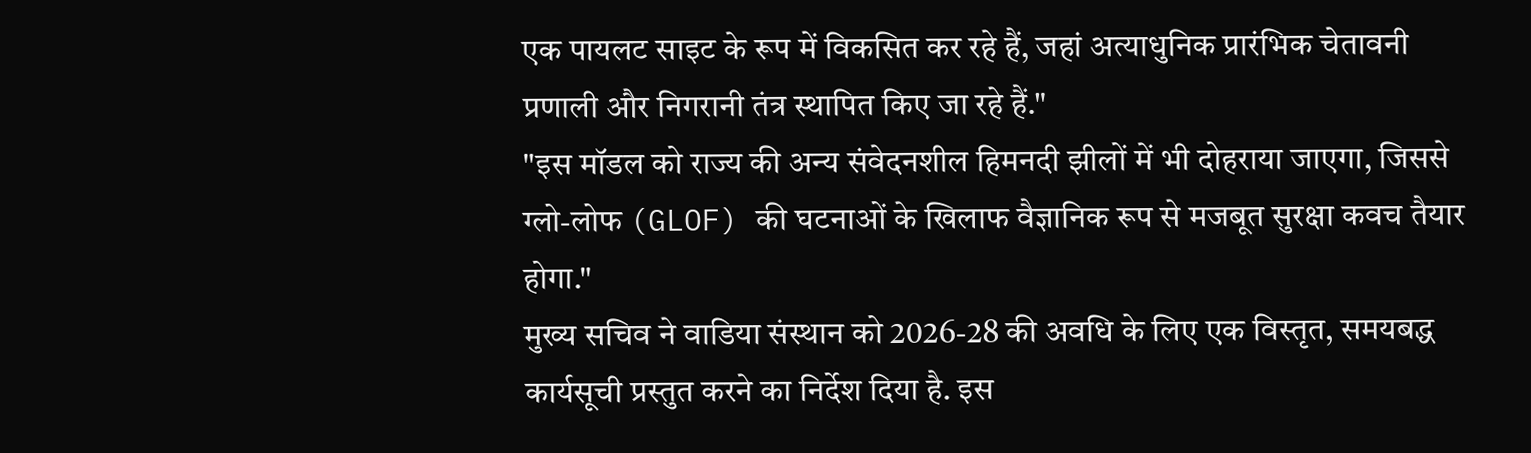एक पायलट साइट के रूप में विकसित कर रहे हैं, जहां अत्याधुनिक प्रारंभिक चेतावनी प्रणाली और निगरानी तंत्र स्थापित किए जा रहे हैं."
"इस मॉडल को राज्य की अन्य संवेदनशील हिमनदी झीलों में भी दोहराया जाएगा, जिससे ग्लो-लोफ (GLOF) की घटनाओं के खिलाफ वैज्ञानिक रूप से मजबूत सुरक्षा कवच तैयार होगा."
मुख्य सचिव ने वाडिया संस्थान को 2026-28 की अवधि के लिए एक विस्तृत, समयबद्ध कार्यसूची प्रस्तुत करने का निर्देश दिया है. इस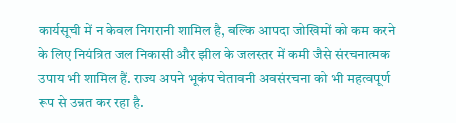कार्यसूची में न केवल निगरानी शामिल है, बल्कि आपदा जोखिमों को कम करने के लिए नियंत्रित जल निकासी और झील के जलस्तर में कमी जैसे संरचनात्मक उपाय भी शामिल हैं. राज्य अपने भूकंप चेतावनी अवसंरचना को भी महत्वपूर्ण रूप से उन्नत कर रहा है.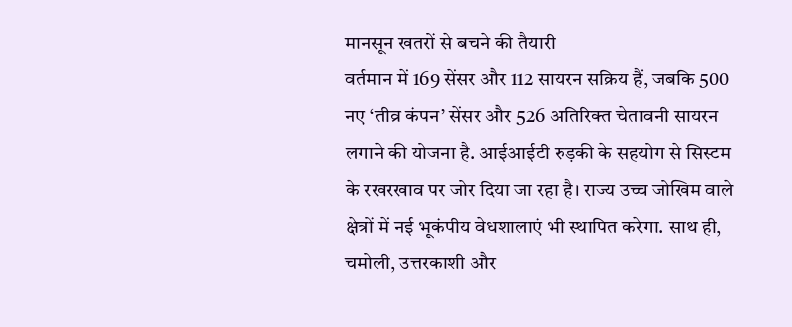मानसून खतरों से बचने की तैयारी
वर्तमान में 169 सेंसर और 112 सायरन सक्रिय हैं, जबकि 500 नए ‘तीव्र कंपन’ सेंसर और 526 अतिरिक्त चेतावनी सायरन लगाने की योजना है. आईआईटी रुड़की के सहयोग से सिस्टम के रखरखाव पर जोर दिया जा रहा है। राज्य उच्च जोखिम वाले क्षेत्रों में नई भूकंपीय वेधशालाएं भी स्थापित करेगा. साथ ही, चमोली, उत्तरकाशी और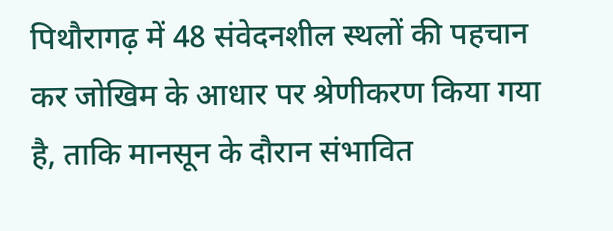पिथौरागढ़ में 48 संवेदनशील स्थलों की पहचान कर जोखिम के आधार पर श्रेणीकरण किया गया है, ताकि मानसून के दौरान संभावित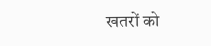खतरों को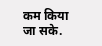कम किया जा सके.